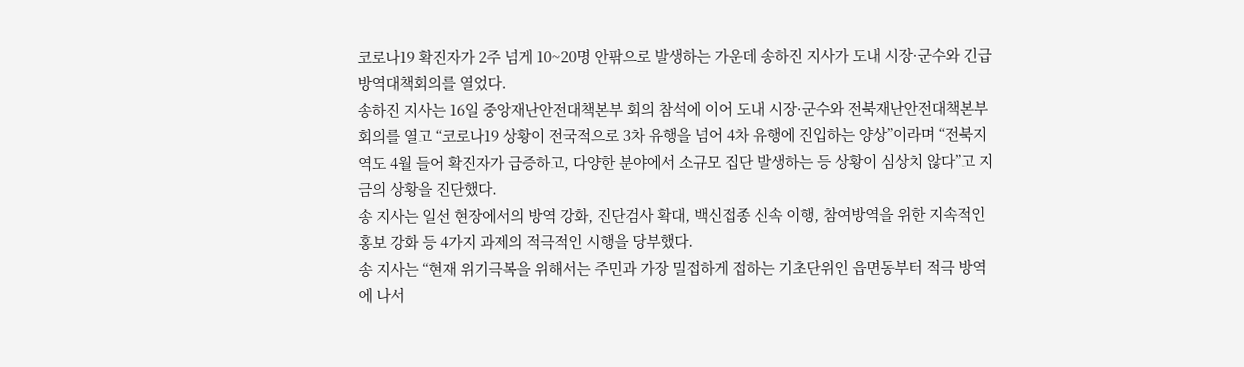코로나19 확진자가 2주 넘게 10~20명 안팎으로 발생하는 가운데 송하진 지사가 도내 시장·군수와 긴급 방역대책회의를 열었다.
송하진 지사는 16일 중앙재난안전대책본부 회의 참석에 이어 도내 시장·군수와 전북재난안전대책본부 회의를 열고 “코로나19 상황이 전국적으로 3차 유행을 넘어 4차 유행에 진입하는 양상”이라며 “전북지역도 4월 들어 확진자가 급증하고, 다양한 분야에서 소규모 집단 발생하는 등 상황이 심상치 않다”고 지금의 상황을 진단했다.
송 지사는 일선 현장에서의 방역 강화, 진단검사 확대, 백신접종 신속 이행, 참여방역을 위한 지속적인 홍보 강화 등 4가지 과제의 적극적인 시행을 당부했다.
송 지사는 “현재 위기극복을 위해서는 주민과 가장 밀접하게 접하는 기초단위인 읍면동부터 적극 방역에 나서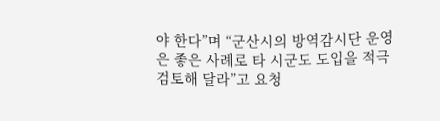야 한다”며 “군산시의 방역감시단 운영은 좋은 사례로 타 시군도 도입을 적극 검토해 달라”고 요청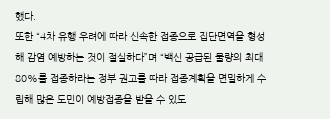했다.
또한 “4차 유행 우려에 따라 신속한 접종으로 집단면역을 형성해 감염 예방하는 것이 절실하다”며 “백신 공급된 물량의 최대 80%를 접종하라는 정부 권고를 따라 접종계획을 면밀하게 수립해 많은 도민이 예방접종을 받을 수 있도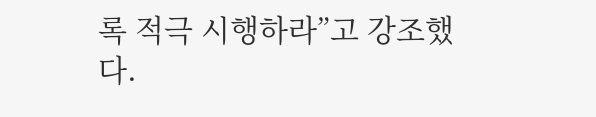록 적극 시행하라”고 강조했다.